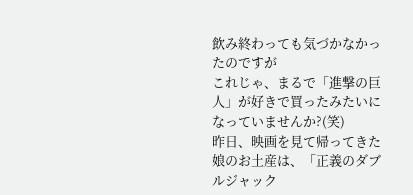飲み終わっても気づかなかったのですが
これじゃ、まるで「進撃の巨人」が好きで買ったみたいになっていませんか?(笑)
昨日、映画を見て帰ってきた娘のお土産は、「正義のダブルジャック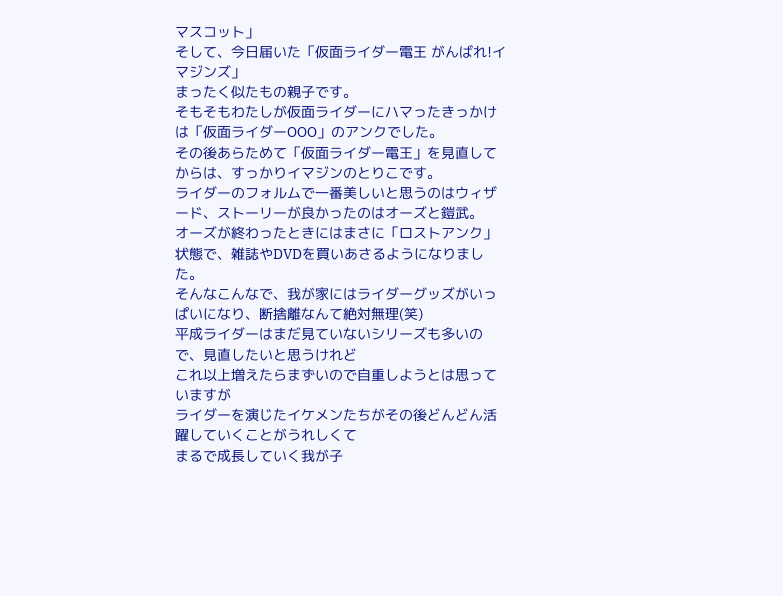マスコット」
そして、今日届いた「仮面ライダー電王 がんばれ!イマジンズ」
まったく似たもの親子です。
そもそもわたしが仮面ライダーにハマったきっかけは「仮面ライダーOOO」のアンクでした。
その後あらためて「仮面ライダー電王」を見直してからは、すっかりイマジンのとりこです。
ライダーのフォルムで一番美しいと思うのはウィザード、ストーリーが良かったのはオーズと鎧武。
オーズが終わったときにはまさに「ロストアンク」状態で、雑誌やDVDを買いあさるようになりました。
そんなこんなで、我が家にはライダーグッズがいっぱいになり、断捨離なんて絶対無理(笑)
平成ライダーはまだ見ていないシリーズも多いので、見直したいと思うけれど
これ以上増えたらまずいので自重しようとは思っていますが
ライダーを演じたイケメンたちがその後どんどん活躍していくことがうれしくて
まるで成長していく我が子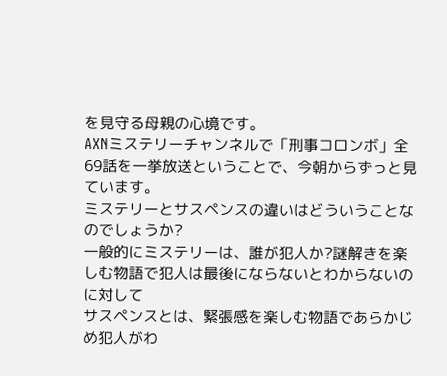を見守る母親の心境です。
AXNミステリーチャンネルで「刑事コロンボ」全69話を一挙放送ということで、今朝からずっと見ています。
ミステリーとサスペンスの違いはどういうことなのでしょうか?
一般的にミステリーは、誰が犯人か?謎解きを楽しむ物語で犯人は最後にならないとわからないのに対して
サスペンスとは、緊張感を楽しむ物語であらかじめ犯人がわ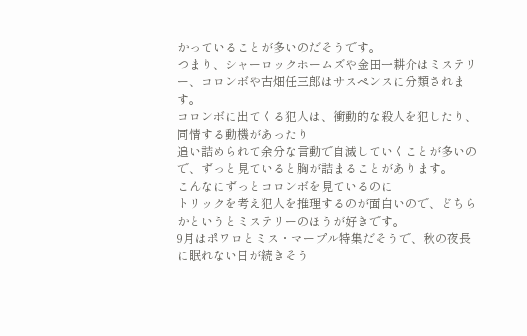かっていることが多いのだそうです。
つまり、シャーロックホームズや金田一耕介はミステリー、コロンボや古畑任三郎はサスペンスに分類されます。
コロンボに出てくる犯人は、衝動的な殺人を犯したり、同情する動機があったり
追い詰められて余分な言動で自滅していくことが多いので、ずっと見ていると胸が詰まることがあります。
こんなにずっとコロンボを見ているのに
トリックを考え犯人を推理するのが面白いので、どちらかというとミステリーのほうが好きです。
9月はポワロとミス・マープル特集だそうで、秋の夜長に眠れない日が続きそう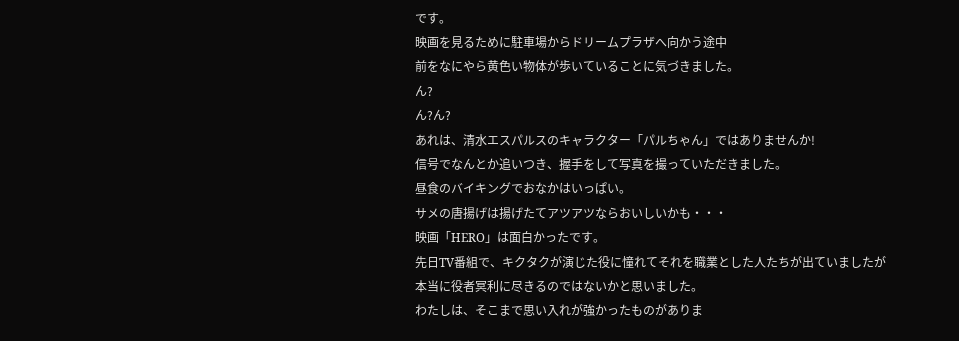です。
映画を見るために駐車場からドリームプラザへ向かう途中
前をなにやら黄色い物体が歩いていることに気づきました。
ん?
ん?ん?
あれは、清水エスパルスのキャラクター「パルちゃん」ではありませんか!
信号でなんとか追いつき、握手をして写真を撮っていただきました。
昼食のバイキングでおなかはいっぱい。
サメの唐揚げは揚げたてアツアツならおいしいかも・・・
映画「HERO」は面白かったです。
先日TV番組で、キクタクが演じた役に憧れてそれを職業とした人たちが出ていましたが
本当に役者冥利に尽きるのではないかと思いました。
わたしは、そこまで思い入れが強かったものがありま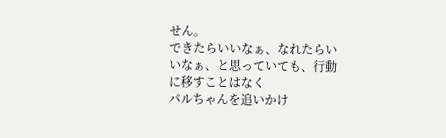せん。
できたらいいなぁ、なれたらいいなぁ、と思っていても、行動に移すことはなく
パルちゃんを追いかけ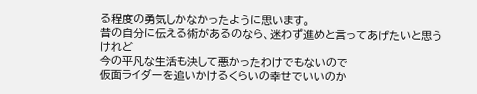る程度の勇気しかなかったように思います。
昔の自分に伝える術があるのなら、迷わず進めと言ってあげたいと思うけれど
今の平凡な生活も決して悪かったわけでもないので
仮面ライダーを追いかけるくらいの幸せでいいのか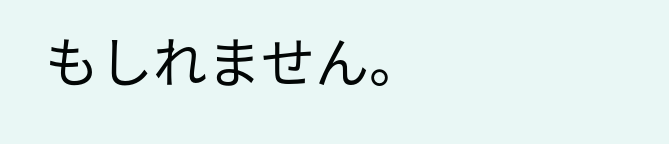もしれません。